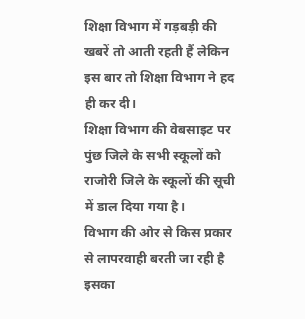शिक्षा विभाग में गड़बड़ी की खबरें तो आती रहती हैं लेकिन इस बार तो शिक्षा विभाग ने हद ही कर दी।
शिक्षा विभाग की वेबसाइट पर पुंछ जिले के सभी स्कूलों को राजोरी जिले के स्कूलों की सूची में डाल दिया गया है।
विभाग की ओर से किस प्रकार से लापरवाही बरती जा रही है इसका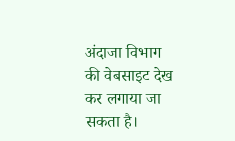अंदाजा विभाग की वेबसाइट देख कर लगाया जा सकता है।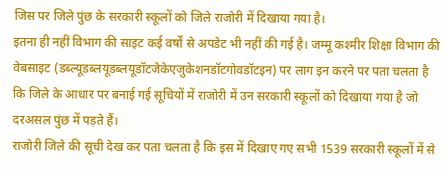जिस पर जिले पुंछ के सरकारी स्कूलों को जिले राजोरी में दिखाया गया है।
इतना ही नहीं विभाग की साइट कई वर्षों से अपडेट भी नहीं की गई है। जम्मू कश्मीर शिक्षा विभाग की वेबसाइट (डब्ल्यूडब्लयूडब्लयूडॉटजेकेएजुकेशनडॉटगोवडॉटइन) पर लाग इन करने पर पता चलता है कि जिले के आधार पर बनाई गई सूचियों में राजोरी में उन सरकारी स्कूलों को दिखाया गया है जो दरअसल पुंछ में पड़ते हैं।
राजोरी जिले की सूची देख कर पता चलता है कि इस में दिखाए गए सभी 1539 सरकारी स्कूलों में से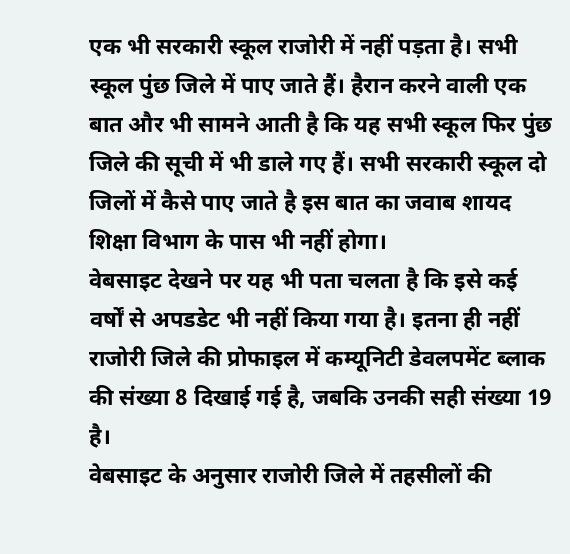एक भी सरकारी स्कूल राजोरी में नहीं पड़ता है। सभी स्कूल पुंछ जिले में पाए जाते हैं। हैरान करने वाली एक बात और भी सामने आती है कि यह सभी स्कूल फिर पुंछ जिले की सूची में भी डाले गए हैं। सभी सरकारी स्कूल दो जिलों में कैसे पाए जाते है इस बात का जवाब शायद शिक्षा विभाग के पास भी नहीं होगा।
वेबसाइट देखने पर यह भी पता चलता है कि इसे कई वर्षों से अपडडेट भी नहीं किया गया है। इतना ही नहीं राजोरी जिले की प्रोफाइल में कम्यूनिटी डेवलपमेंट ब्लाक की संख्या 8 दिखाई गई है, जबकि उनकी सही संख्या 19 है।
वेबसाइट के अनुसार राजोरी जिले में तहसीलों की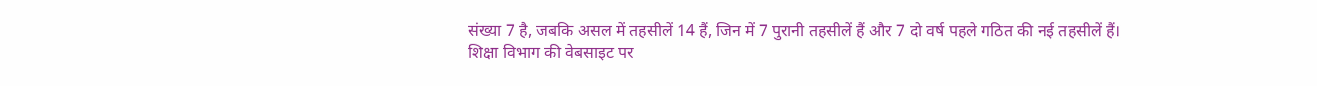संख्या 7 है, जबकि असल में तहसीलें 14 हैं, जिन में 7 पुरानी तहसीलें हैं और 7 दो वर्ष पहले गठित की नई तहसीलें हैं।
शिक्षा विभाग की वेबसाइट पर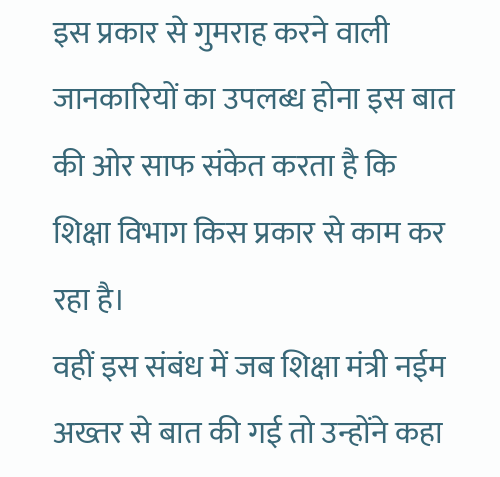इस प्रकार से गुमराह करने वाली जानकारियों का उपलब्ध होना इस बात की ओर साफ संकेत करता है कि शिक्षा विभाग किस प्रकार से काम कर रहा है।
वहीं इस संबंध में जब शिक्षा मंत्री नईम अख्तर से बात की गई तो उन्होंने कहा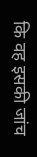कि वह इसकी जांच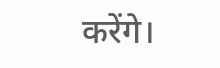करेंगे।